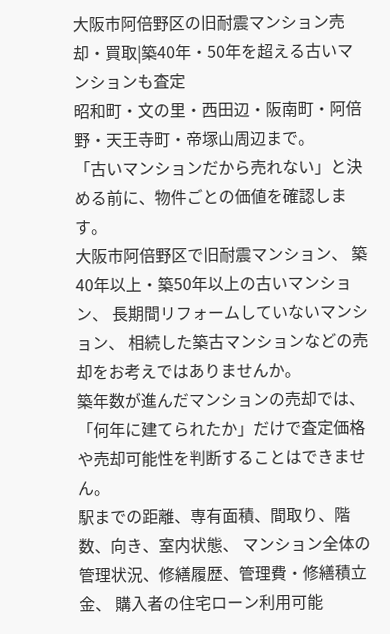大阪市阿倍野区の旧耐震マンション売却・買取|築40年・50年を超える古いマンションも査定
昭和町・文の里・西田辺・阪南町・阿倍野・天王寺町・帝塚山周辺まで。
「古いマンションだから売れない」と決める前に、物件ごとの価値を確認します。
大阪市阿倍野区で旧耐震マンション、 築40年以上・築50年以上の古いマンション、 長期間リフォームしていないマンション、 相続した築古マンションなどの売却をお考えではありませんか。
築年数が進んだマンションの売却では、 「何年に建てられたか」だけで査定価格や売却可能性を判断することはできません。
駅までの距離、専有面積、間取り、階数、向き、室内状態、 マンション全体の管理状況、修繕履歴、管理費・修繕積立金、 購入者の住宅ローン利用可能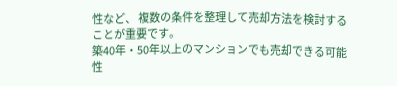性など、 複数の条件を整理して売却方法を検討することが重要です。
築40年・50年以上のマンションでも売却できる可能性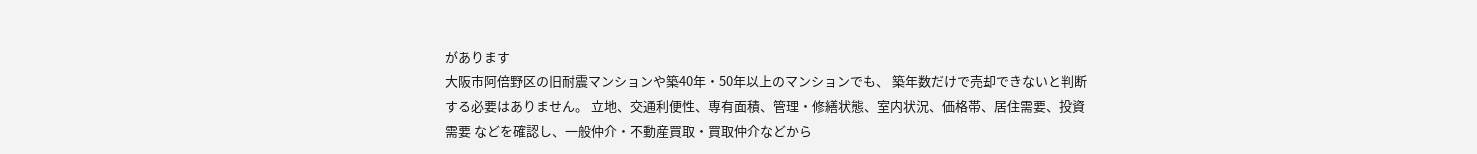があります
大阪市阿倍野区の旧耐震マンションや築40年・50年以上のマンションでも、 築年数だけで売却できないと判断する必要はありません。 立地、交通利便性、専有面積、管理・修繕状態、室内状況、価格帯、居住需要、投資需要 などを確認し、一般仲介・不動産買取・買取仲介などから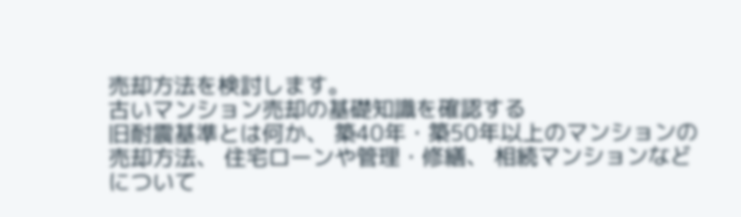売却方法を検討します。
古いマンション売却の基礎知識を確認する
旧耐震基準とは何か、 築40年・築50年以上のマンションの売却方法、 住宅ローンや管理・修繕、 相続マンションなどについて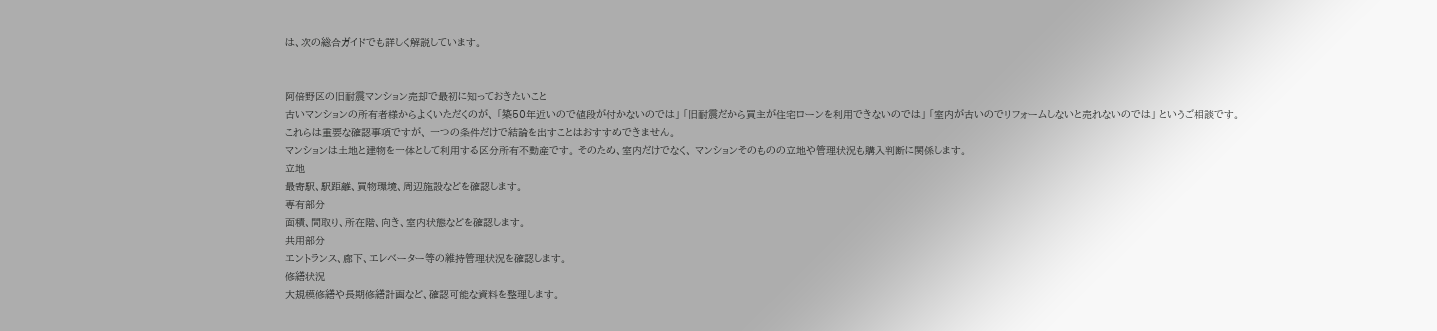は、次の総合ガイドでも詳しく解説しています。


阿倍野区の旧耐震マンション売却で最初に知っておきたいこと
古いマンションの所有者様からよくいただくのが、 「築50年近いので値段が付かないのでは」 「旧耐震だから買主が住宅ローンを利用できないのでは」 「室内が古いのでリフォームしないと売れないのでは」 というご相談です。
これらは重要な確認事項ですが、 一つの条件だけで結論を出すことはおすすめできません。
マンションは土地と建物を一体として利用する区分所有不動産です。 そのため、室内だけでなく、 マンションそのものの立地や管理状況も購入判断に関係します。
立地
最寄駅、駅距離、買物環境、周辺施設などを確認します。
専有部分
面積、間取り、所在階、向き、室内状態などを確認します。
共用部分
エントランス、廊下、エレベーター等の維持管理状況を確認します。
修繕状況
大規模修繕や長期修繕計画など、確認可能な資料を整理します。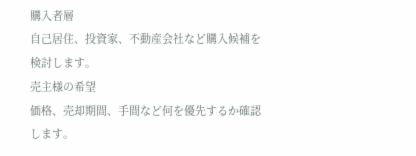購入者層
自己居住、投資家、不動産会社など購入候補を検討します。
売主様の希望
価格、売却期間、手間など何を優先するか確認します。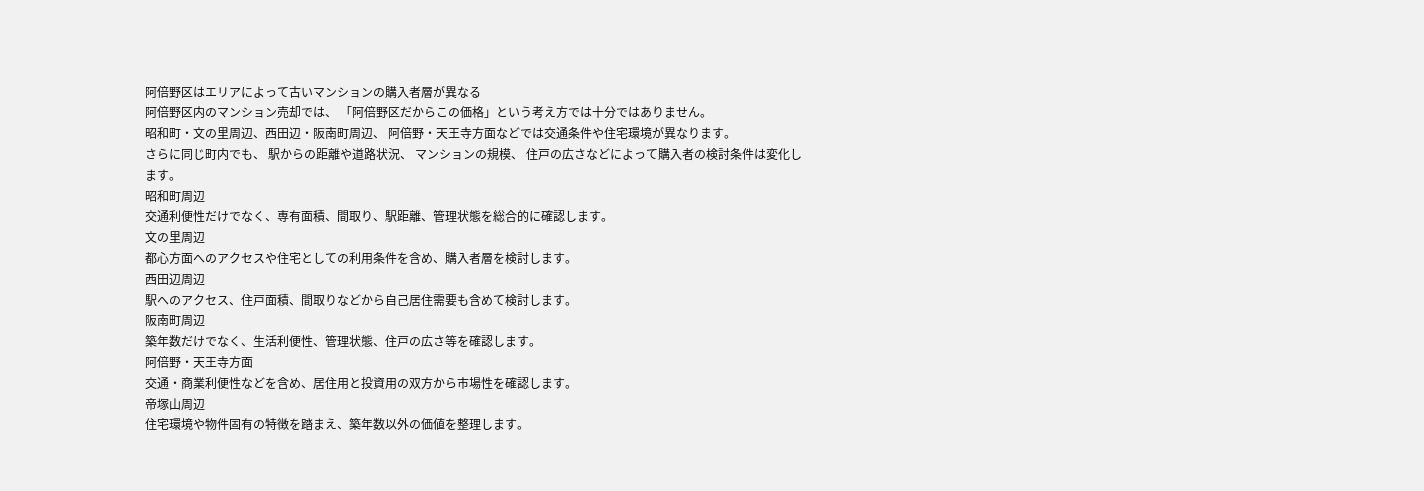阿倍野区はエリアによって古いマンションの購入者層が異なる
阿倍野区内のマンション売却では、 「阿倍野区だからこの価格」という考え方では十分ではありません。
昭和町・文の里周辺、西田辺・阪南町周辺、 阿倍野・天王寺方面などでは交通条件や住宅環境が異なります。
さらに同じ町内でも、 駅からの距離や道路状況、 マンションの規模、 住戸の広さなどによって購入者の検討条件は変化します。
昭和町周辺
交通利便性だけでなく、専有面積、間取り、駅距離、管理状態を総合的に確認します。
文の里周辺
都心方面へのアクセスや住宅としての利用条件を含め、購入者層を検討します。
西田辺周辺
駅へのアクセス、住戸面積、間取りなどから自己居住需要も含めて検討します。
阪南町周辺
築年数だけでなく、生活利便性、管理状態、住戸の広さ等を確認します。
阿倍野・天王寺方面
交通・商業利便性などを含め、居住用と投資用の双方から市場性を確認します。
帝塚山周辺
住宅環境や物件固有の特徴を踏まえ、築年数以外の価値を整理します。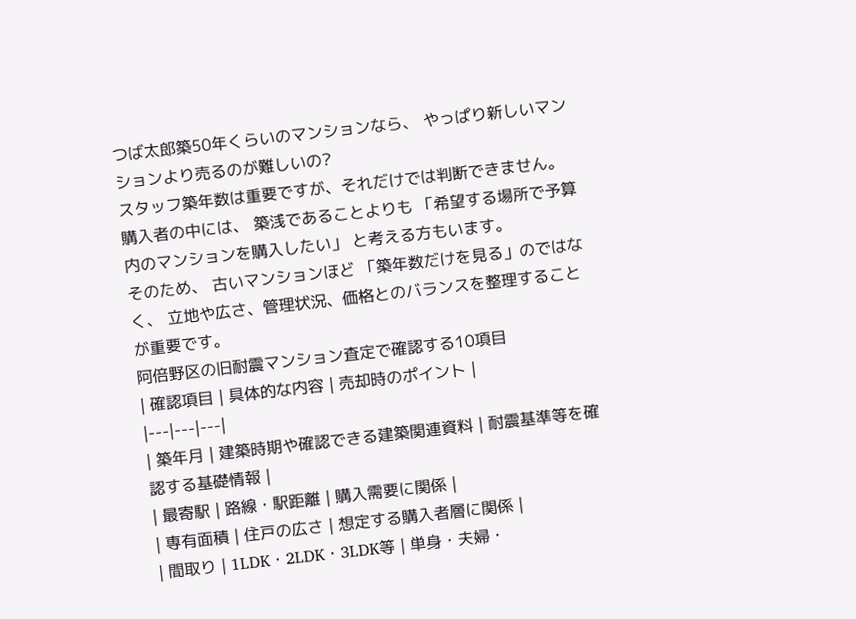つば太郎築50年くらいのマンションなら、 やっぱり新しいマンションより売るのが難しいの?
スタッフ築年数は重要ですが、それだけでは判断できません。
購入者の中には、 築浅であることよりも 「希望する場所で予算内のマンションを購入したい」 と考える方もいます。
そのため、 古いマンションほど 「築年数だけを見る」のではなく、 立地や広さ、管理状況、価格とのバランスを整理することが重要です。
阿倍野区の旧耐震マンション査定で確認する10項目
| 確認項目 | 具体的な内容 | 売却時のポイント |
|---|---|---|
| 築年月 | 建築時期や確認できる建築関連資料 | 耐震基準等を確認する基礎情報 |
| 最寄駅 | 路線・駅距離 | 購入需要に関係 |
| 専有面積 | 住戸の広さ | 想定する購入者層に関係 |
| 間取り | 1LDK・2LDK・3LDK等 | 単身・夫婦・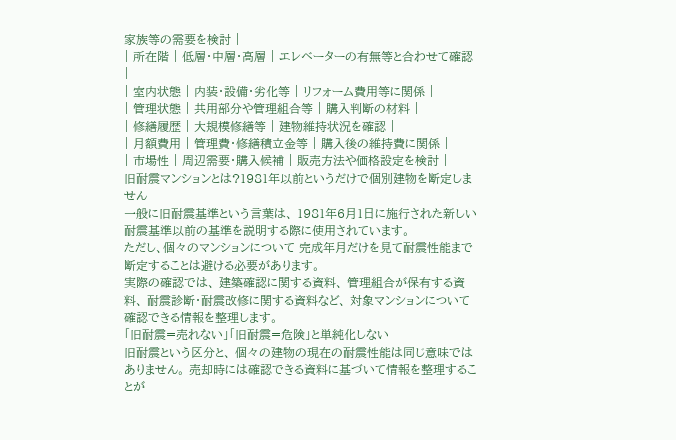家族等の需要を検討 |
| 所在階 | 低層・中層・高層 | エレベーターの有無等と合わせて確認 |
| 室内状態 | 内装・設備・劣化等 | リフォーム費用等に関係 |
| 管理状態 | 共用部分や管理組合等 | 購入判断の材料 |
| 修繕履歴 | 大規模修繕等 | 建物維持状況を確認 |
| 月額費用 | 管理費・修繕積立金等 | 購入後の維持費に関係 |
| 市場性 | 周辺需要・購入候補 | 販売方法や価格設定を検討 |
旧耐震マンションとは?1981年以前というだけで個別建物を断定しません
一般に旧耐震基準という言葉は、 1981年6月1日に施行された新しい耐震基準以前の基準を説明する際に使用されています。
ただし、個々のマンションについて 完成年月だけを見て耐震性能まで断定することは避ける必要があります。
実際の確認では、 建築確認に関する資料、 管理組合が保有する資料、 耐震診断・耐震改修に関する資料など、 対象マンションについて確認できる情報を整理します。
「旧耐震=売れない」「旧耐震=危険」と単純化しない
旧耐震という区分と、 個々の建物の現在の耐震性能は同じ意味ではありません。 売却時には確認できる資料に基づいて情報を整理することが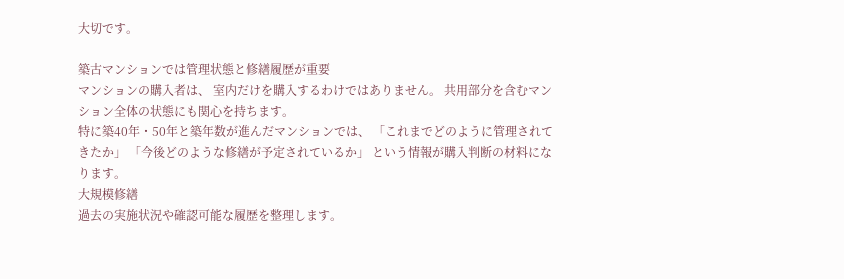大切です。

築古マンションでは管理状態と修繕履歴が重要
マンションの購入者は、 室内だけを購入するわけではありません。 共用部分を含むマンション全体の状態にも関心を持ちます。
特に築40年・50年と築年数が進んだマンションでは、 「これまでどのように管理されてきたか」 「今後どのような修繕が予定されているか」 という情報が購入判断の材料になります。
大規模修繕
過去の実施状況や確認可能な履歴を整理します。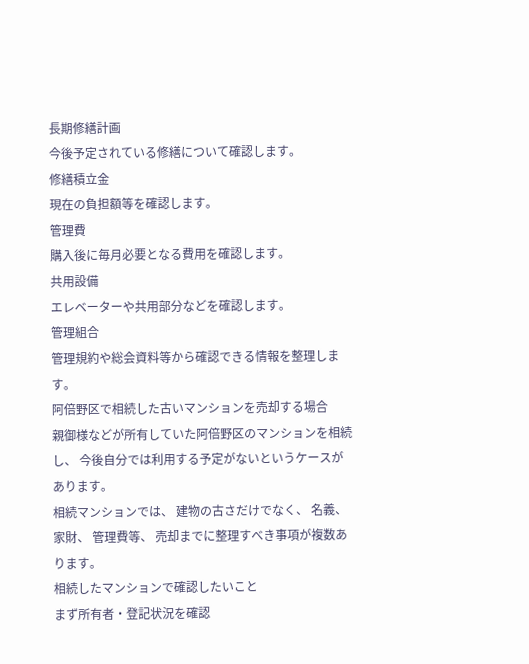長期修繕計画
今後予定されている修繕について確認します。
修繕積立金
現在の負担額等を確認します。
管理費
購入後に毎月必要となる費用を確認します。
共用設備
エレベーターや共用部分などを確認します。
管理組合
管理規約や総会資料等から確認できる情報を整理します。
阿倍野区で相続した古いマンションを売却する場合
親御様などが所有していた阿倍野区のマンションを相続し、 今後自分では利用する予定がないというケースがあります。
相続マンションでは、 建物の古さだけでなく、 名義、 家財、 管理費等、 売却までに整理すべき事項が複数あります。
相続したマンションで確認したいこと
まず所有者・登記状況を確認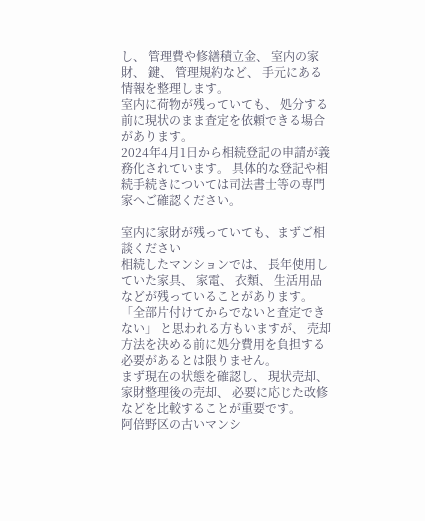し、 管理費や修繕積立金、 室内の家財、 鍵、 管理規約など、 手元にある情報を整理します。
室内に荷物が残っていても、 処分する前に現状のまま査定を依頼できる場合があります。
2024年4月1日から相続登記の申請が義務化されています。 具体的な登記や相続手続きについては司法書士等の専門家へご確認ください。

室内に家財が残っていても、まずご相談ください
相続したマンションでは、 長年使用していた家具、 家電、 衣類、 生活用品などが残っていることがあります。
「全部片付けてからでないと査定できない」 と思われる方もいますが、 売却方法を決める前に処分費用を負担する必要があるとは限りません。
まず現在の状態を確認し、 現状売却、 家財整理後の売却、 必要に応じた改修などを比較することが重要です。
阿倍野区の古いマンシ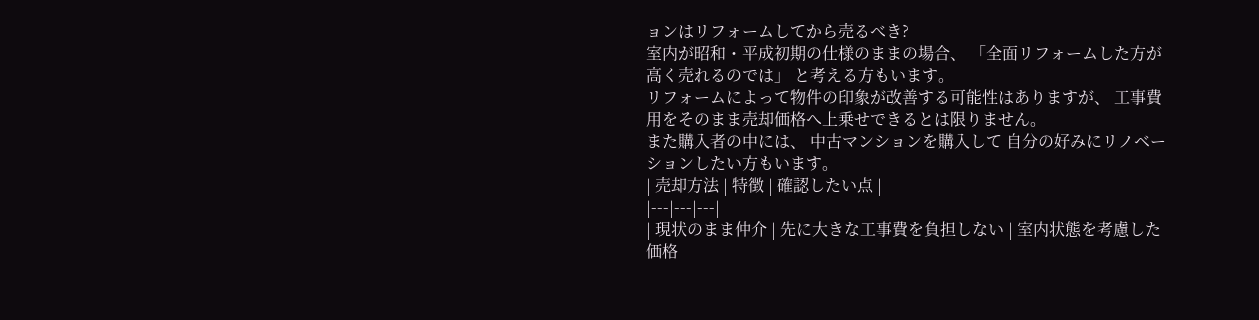ョンはリフォームしてから売るべき?
室内が昭和・平成初期の仕様のままの場合、 「全面リフォームした方が高く売れるのでは」 と考える方もいます。
リフォームによって物件の印象が改善する可能性はありますが、 工事費用をそのまま売却価格へ上乗せできるとは限りません。
また購入者の中には、 中古マンションを購入して 自分の好みにリノベーションしたい方もいます。
| 売却方法 | 特徴 | 確認したい点 |
|---|---|---|
| 現状のまま仲介 | 先に大きな工事費を負担しない | 室内状態を考慮した価格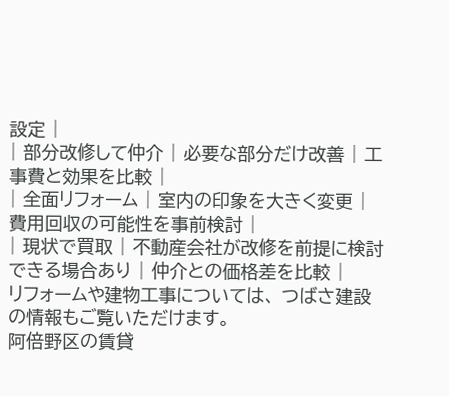設定 |
| 部分改修して仲介 | 必要な部分だけ改善 | 工事費と効果を比較 |
| 全面リフォーム | 室内の印象を大きく変更 | 費用回収の可能性を事前検討 |
| 現状で買取 | 不動産会社が改修を前提に検討できる場合あり | 仲介との価格差を比較 |
リフォームや建物工事については、 つばさ建設 の情報もご覧いただけます。
阿倍野区の賃貸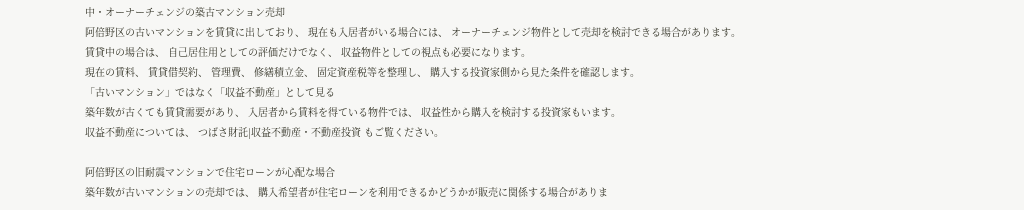中・オーナーチェンジの築古マンション売却
阿倍野区の古いマンションを賃貸に出しており、 現在も入居者がいる場合には、 オーナーチェンジ物件として売却を検討できる場合があります。
賃貸中の場合は、 自己居住用としての評価だけでなく、 収益物件としての視点も必要になります。
現在の賃料、 賃貸借契約、 管理費、 修繕積立金、 固定資産税等を整理し、 購入する投資家側から見た条件を確認します。
「古いマンション」ではなく「収益不動産」として見る
築年数が古くても賃貸需要があり、 入居者から賃料を得ている物件では、 収益性から購入を検討する投資家もいます。
収益不動産については、 つばさ財託|収益不動産・不動産投資 もご覧ください。

阿倍野区の旧耐震マンションで住宅ローンが心配な場合
築年数が古いマンションの売却では、 購入希望者が住宅ローンを利用できるかどうかが販売に関係する場合がありま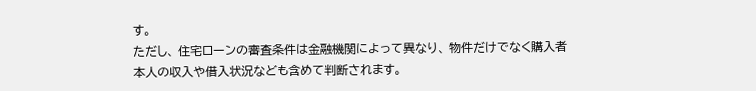す。
ただし、 住宅ローンの審査条件は金融機関によって異なり、 物件だけでなく購入者本人の収入や借入状況なども含めて判断されます。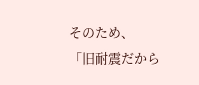そのため、 「旧耐震だから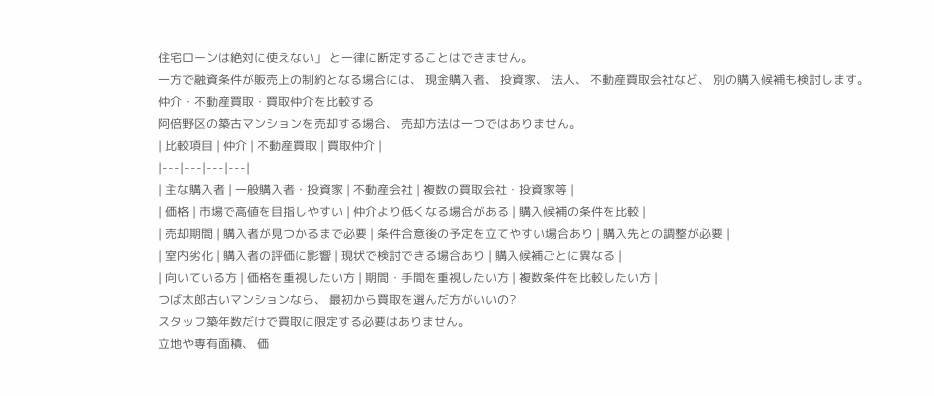住宅ローンは絶対に使えない」 と一律に断定することはできません。
一方で融資条件が販売上の制約となる場合には、 現金購入者、 投資家、 法人、 不動産買取会社など、 別の購入候補も検討します。
仲介・不動産買取・買取仲介を比較する
阿倍野区の築古マンションを売却する場合、 売却方法は一つではありません。
| 比較項目 | 仲介 | 不動産買取 | 買取仲介 |
|---|---|---|---|
| 主な購入者 | 一般購入者・投資家 | 不動産会社 | 複数の買取会社・投資家等 |
| 価格 | 市場で高値を目指しやすい | 仲介より低くなる場合がある | 購入候補の条件を比較 |
| 売却期間 | 購入者が見つかるまで必要 | 条件合意後の予定を立てやすい場合あり | 購入先との調整が必要 |
| 室内劣化 | 購入者の評価に影響 | 現状で検討できる場合あり | 購入候補ごとに異なる |
| 向いている方 | 価格を重視したい方 | 期間・手間を重視したい方 | 複数条件を比較したい方 |
つば太郎古いマンションなら、 最初から買取を選んだ方がいいの?
スタッフ築年数だけで買取に限定する必要はありません。
立地や専有面積、 価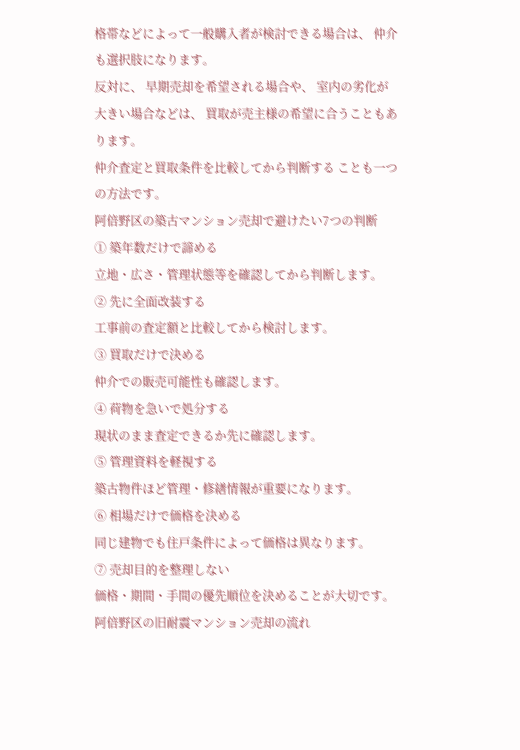格帯などによって一般購入者が検討できる場合は、 仲介も選択肢になります。
反対に、 早期売却を希望される場合や、 室内の劣化が大きい場合などは、 買取が売主様の希望に合うこともあります。
仲介査定と買取条件を比較してから判断する ことも一つの方法です。
阿倍野区の築古マンション売却で避けたい7つの判断
① 築年数だけで諦める
立地・広さ・管理状態等を確認してから判断します。
② 先に全面改装する
工事前の査定額と比較してから検討します。
③ 買取だけで決める
仲介での販売可能性も確認します。
④ 荷物を急いで処分する
現状のまま査定できるか先に確認します。
⑤ 管理資料を軽視する
築古物件ほど管理・修繕情報が重要になります。
⑥ 相場だけで価格を決める
同じ建物でも住戸条件によって価格は異なります。
⑦ 売却目的を整理しない
価格・期間・手間の優先順位を決めることが大切です。
阿倍野区の旧耐震マンション売却の流れ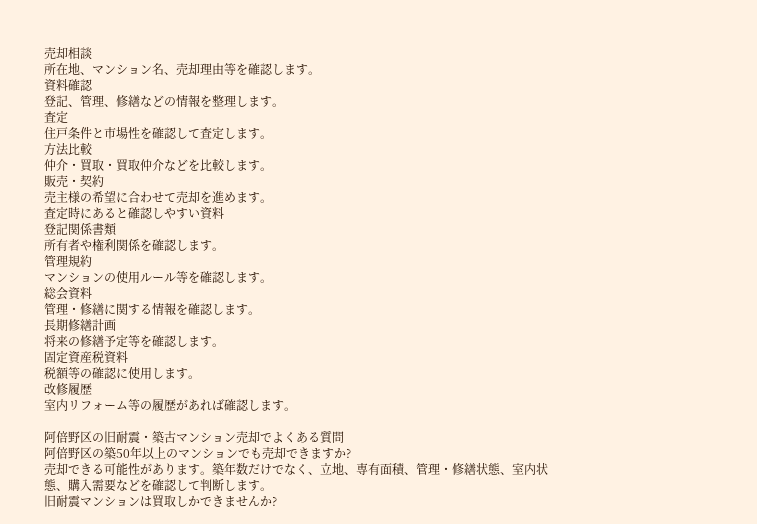売却相談
所在地、マンション名、売却理由等を確認します。
資料確認
登記、管理、修繕などの情報を整理します。
査定
住戸条件と市場性を確認して査定します。
方法比較
仲介・買取・買取仲介などを比較します。
販売・契約
売主様の希望に合わせて売却を進めます。
査定時にあると確認しやすい資料
登記関係書類
所有者や権利関係を確認します。
管理規約
マンションの使用ルール等を確認します。
総会資料
管理・修繕に関する情報を確認します。
長期修繕計画
将来の修繕予定等を確認します。
固定資産税資料
税額等の確認に使用します。
改修履歴
室内リフォーム等の履歴があれば確認します。

阿倍野区の旧耐震・築古マンション売却でよくある質問
阿倍野区の築50年以上のマンションでも売却できますか?
売却できる可能性があります。築年数だけでなく、立地、専有面積、管理・修繕状態、室内状態、購入需要などを確認して判断します。
旧耐震マンションは買取しかできませんか?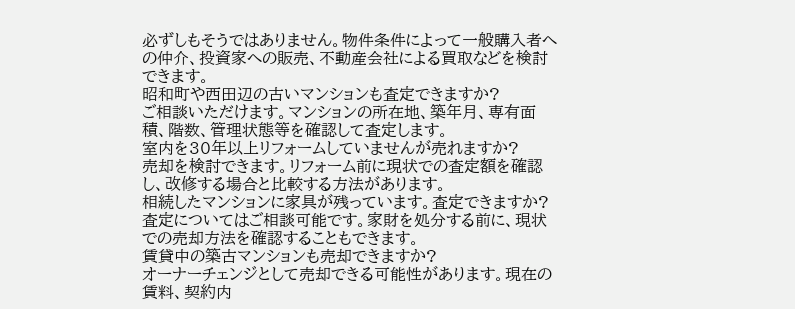必ずしもそうではありません。物件条件によって一般購入者への仲介、投資家への販売、不動産会社による買取などを検討できます。
昭和町や西田辺の古いマンションも査定できますか?
ご相談いただけます。マンションの所在地、築年月、専有面積、階数、管理状態等を確認して査定します。
室内を30年以上リフォームしていませんが売れますか?
売却を検討できます。リフォーム前に現状での査定額を確認し、改修する場合と比較する方法があります。
相続したマンションに家具が残っています。査定できますか?
査定についてはご相談可能です。家財を処分する前に、現状での売却方法を確認することもできます。
賃貸中の築古マンションも売却できますか?
オーナーチェンジとして売却できる可能性があります。現在の賃料、契約内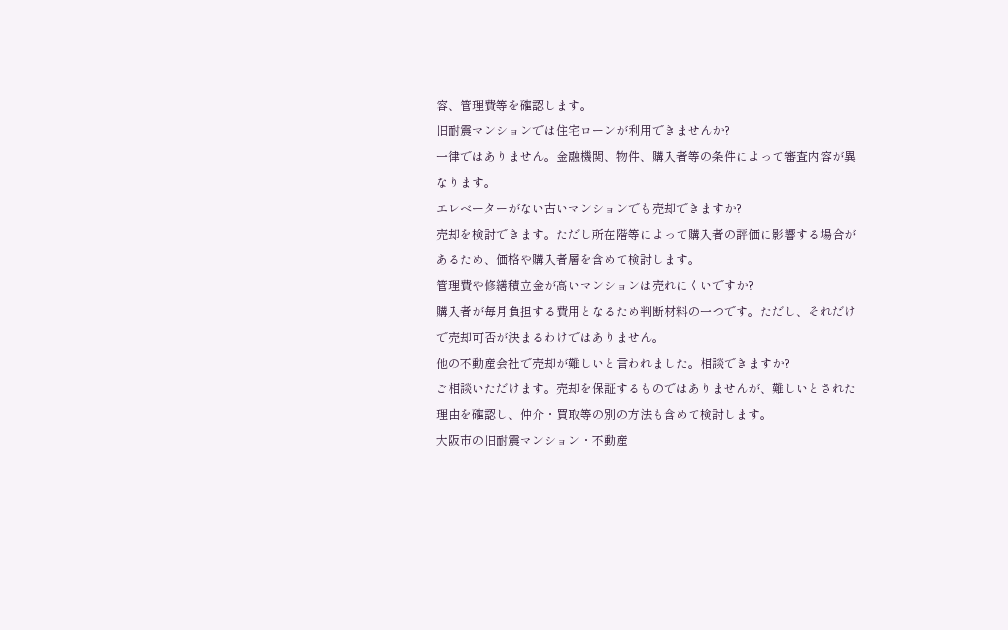容、管理費等を確認します。
旧耐震マンションでは住宅ローンが利用できませんか?
一律ではありません。金融機関、物件、購入者等の条件によって審査内容が異なります。
エレベーターがない古いマンションでも売却できますか?
売却を検討できます。ただし所在階等によって購入者の評価に影響する場合があるため、価格や購入者層を含めて検討します。
管理費や修繕積立金が高いマンションは売れにくいですか?
購入者が毎月負担する費用となるため判断材料の一つです。ただし、それだけで売却可否が決まるわけではありません。
他の不動産会社で売却が難しいと言われました。相談できますか?
ご相談いただけます。売却を保証するものではありませんが、難しいとされた理由を確認し、仲介・買取等の別の方法も含めて検討します。
大阪市の旧耐震マンション・不動産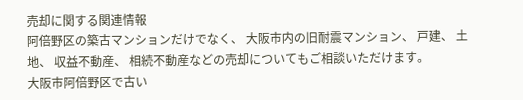売却に関する関連情報
阿倍野区の築古マンションだけでなく、 大阪市内の旧耐震マンション、 戸建、 土地、 収益不動産、 相続不動産などの売却についてもご相談いただけます。
大阪市阿倍野区で古い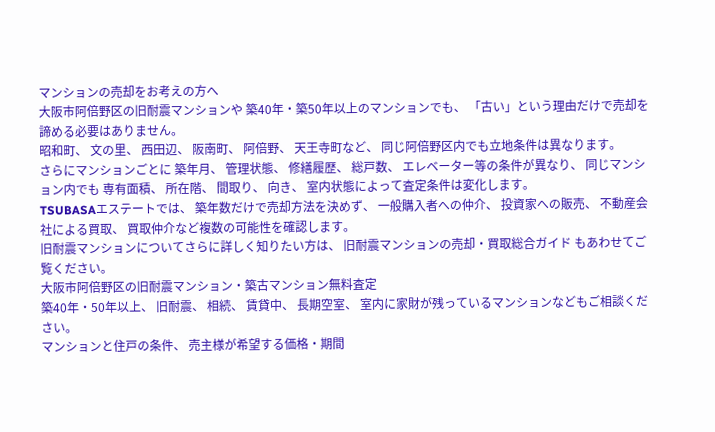マンションの売却をお考えの方へ
大阪市阿倍野区の旧耐震マンションや 築40年・築50年以上のマンションでも、 「古い」という理由だけで売却を諦める必要はありません。
昭和町、 文の里、 西田辺、 阪南町、 阿倍野、 天王寺町など、 同じ阿倍野区内でも立地条件は異なります。
さらにマンションごとに 築年月、 管理状態、 修繕履歴、 総戸数、 エレベーター等の条件が異なり、 同じマンション内でも 専有面積、 所在階、 間取り、 向き、 室内状態によって査定条件は変化します。
TSUBASAエステートでは、 築年数だけで売却方法を決めず、 一般購入者への仲介、 投資家への販売、 不動産会社による買取、 買取仲介など複数の可能性を確認します。
旧耐震マンションについてさらに詳しく知りたい方は、 旧耐震マンションの売却・買取総合ガイド もあわせてご覧ください。
大阪市阿倍野区の旧耐震マンション・築古マンション無料査定
築40年・50年以上、 旧耐震、 相続、 賃貸中、 長期空室、 室内に家財が残っているマンションなどもご相談ください。
マンションと住戸の条件、 売主様が希望する価格・期間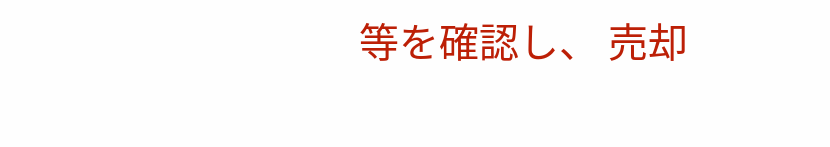等を確認し、 売却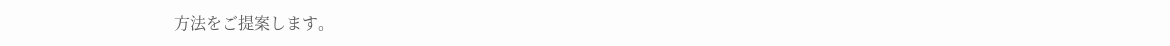方法をご提案します。